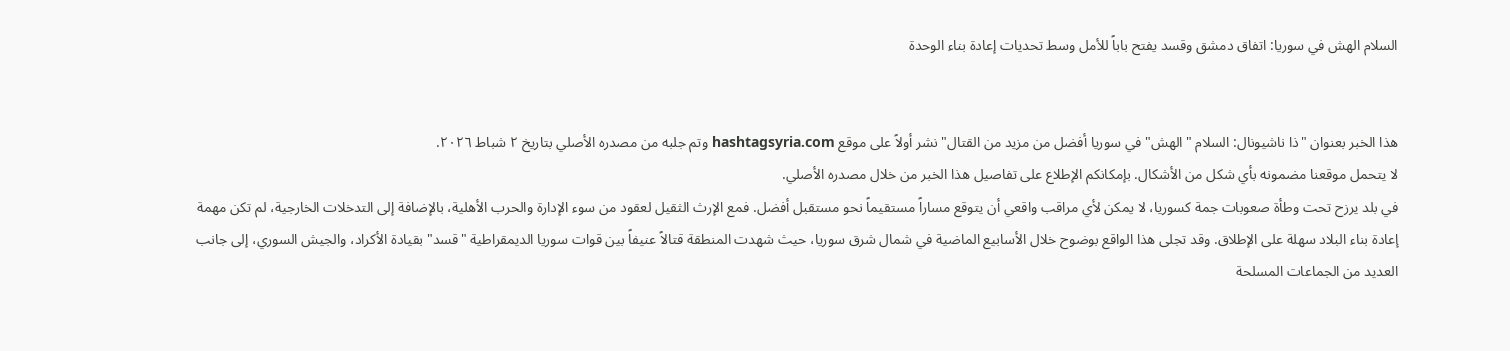السلام الهش في سوريا: اتفاق دمشق وقسد يفتح باباً للأمل وسط تحديات إعادة بناء الوحدة


هذا الخبر بعنوان "ذا ناشيونال: السلام "الهش" في سوريا أفضل من مزيد من القتال" نشر أولاً على موقع hashtagsyria.com وتم جلبه من مصدره الأصلي بتاريخ ٢ شباط ٢٠٢٦.
لا يتحمل موقعنا مضمونه بأي شكل من الأشكال. بإمكانكم الإطلاع على تفاصيل هذا الخبر من خلال مصدره الأصلي.
في بلد يرزح تحت وطأة صعوبات جمة كسوريا، لا يمكن لأي مراقب واقعي أن يتوقع مساراً مستقيماً نحو مستقبل أفضل. فمع الإرث الثقيل لعقود من سوء الإدارة والحرب الأهلية، بالإضافة إلى التدخلات الخارجية، لم تكن مهمة إعادة بناء البلاد سهلة على الإطلاق. وقد تجلى هذا الواقع بوضوح خلال الأسابيع الماضية في شمال شرق سوريا، حيث شهدت المنطقة قتالاً عنيفاً بين قوات سوريا الديمقراطية "قسد" بقيادة الأكراد، والجيش السوري، إلى جانب العديد من الجماعات المسلحة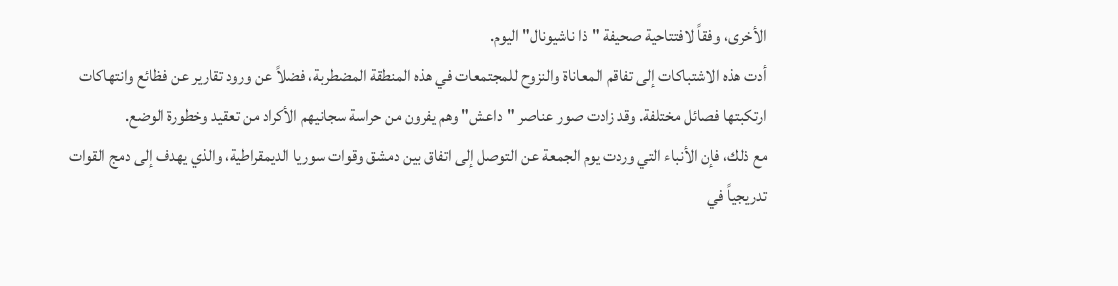الأخرى، وفقاً لافتتاحية صحيفة "ذا ناشيونال" اليوم.
أدت هذه الاشتباكات إلى تفاقم المعاناة والنزوح للمجتمعات في هذه المنطقة المضطربة، فضلاً عن ورود تقارير عن فظائع وانتهاكات ارتكبتها فصائل مختلفة. وقد زادت صور عناصر "داعش" وهم يفرون من حراسة سجانيهم الأكراد من تعقيد وخطورة الوضع.
مع ذلك، فإن الأنباء التي وردت يوم الجمعة عن التوصل إلى اتفاق بين دمشق وقوات سوريا الديمقراطية، والذي يهدف إلى دمج القوات تدريجياً في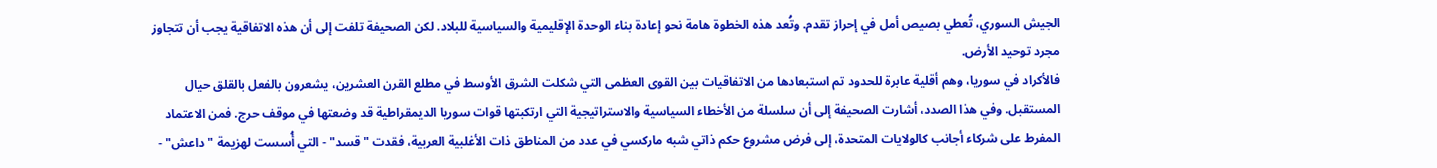الجيش السوري، تُعطي بصيص أمل في إحراز تقدم. وتُعد هذه الخطوة هامة نحو إعادة بناء الوحدة الإقليمية والسياسية للبلاد. لكن الصحيفة تلفت إلى أن هذه الاتفاقية يجب أن تتجاوز مجرد توحيد الأرض.
فالأكراد في سوريا، وهم أقلية عابرة للحدود تم استبعادها من الاتفاقيات بين القوى العظمى التي شكلت الشرق الأوسط في مطلع القرن العشرين، يشعرون بالفعل بالقلق حيال المستقبل. وفي هذا الصدد، أشارت الصحيفة إلى أن سلسلة من الأخطاء السياسية والاستراتيجية التي ارتكبتها قوات سوريا الديمقراطية قد وضعتها في موقف حرج. فمن الاعتماد المفرط على شركاء أجانب كالولايات المتحدة، إلى فرض مشروع حكم ذاتي شبه ماركسي في عدد من المناطق ذات الأغلبية العربية، فقدت "قسد" - التي أُسست لهزيمة "داعش" -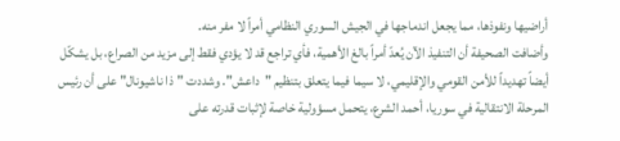أراضيها ونفوذها، مما يجعل اندماجها في الجيش السوري النظامي أمراً لا مفر منه.
وأضافت الصحيفة أن التنفيذ الآن يُعدّ أمراً بالغ الأهمية، فأي تراجع قد لا يؤدي فقط إلى مزيد من الصراع، بل يشكّل أيضاً تهديداً للأمن القومي والإقليمي، لا سيما فيما يتعلق بتنظيم "داعش". وشددت "ذا ناشيونال" على أن رئيس المرحلة الانتقالية في سوريا، أحمد الشرع، يتحمل مسؤولية خاصة لإثبات قدرته على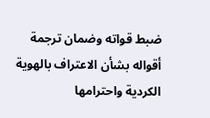ضبط قواته وضمان ترجمة أقواله بشأن الاعتراف بالهوية الكردية واحترامها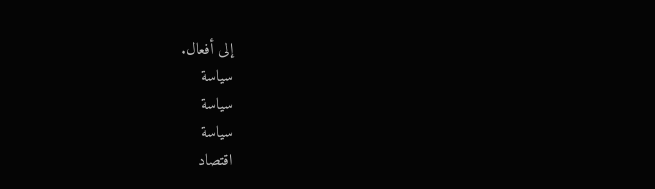إلى أفعال.
سياسة
سياسة
سياسة
اقتصاد